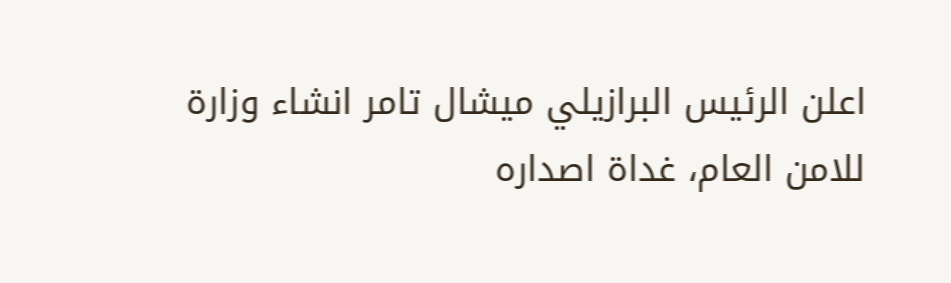اعلن الرئيس البرازيلي ميشال تامر انشاء وزارة للامن العام، غداة اصداره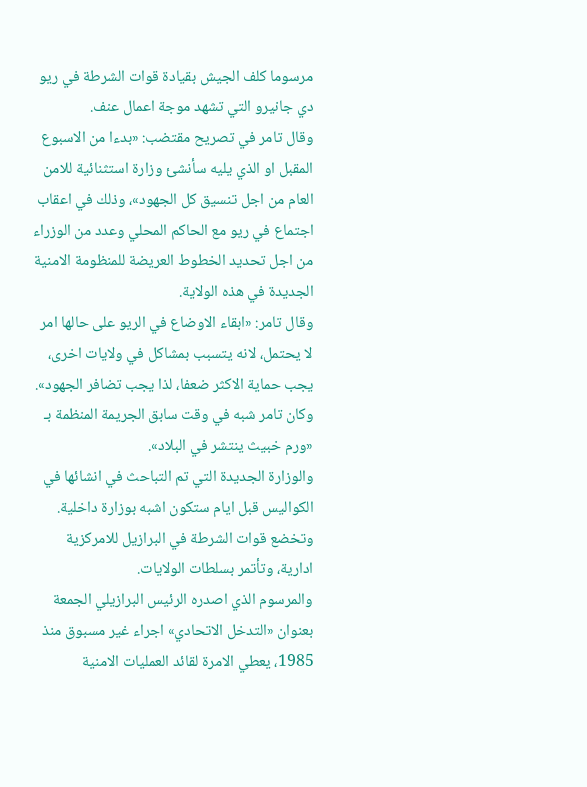مرسوما كلف الجيش بقيادة قوات الشرطة في ريو دي جانيرو التي تشهد موجة اعمال عنف.
وقال تامر في تصريح مقتضب: «بدءا من الاسبوع المقبل او الذي يليه سأنشئ وزارة استثنائية للامن العام من اجل تنسيق كل الجهود»، وذلك في اعقاب اجتماع في ريو مع الحاكم المحلي وعدد من الوزراء من اجل تحديد الخطوط العريضة للمنظومة الامنية الجديدة في هذه الولاية.
وقال تامر: «ابقاء الاوضاع في الريو على حالها امر لا يحتمل، لانه يتسبب بمشاكل في ولايات اخرى، يجب حماية الاكثر ضعفا، لذا يجب تضافر الجهود».
وكان تامر شبه في وقت سابق الجريمة المنظمة بـ «ورم خبيث ينتشر في البلاد».
والوزارة الجديدة التي تم التباحث في انشائها في الكواليس قبل ايام ستكون اشبه بوزارة داخلية.
وتخضع قوات الشرطة في البرازيل للامركزية ادارية، وتأتمر بسلطات الولايات.
والمرسوم الذي اصدره الرئيس البرازيلي الجمعة بعنوان «التدخل الاتحادي» اجراء غير مسبوق منذ 1985، يعطي الامرة لقائد العمليات الامنية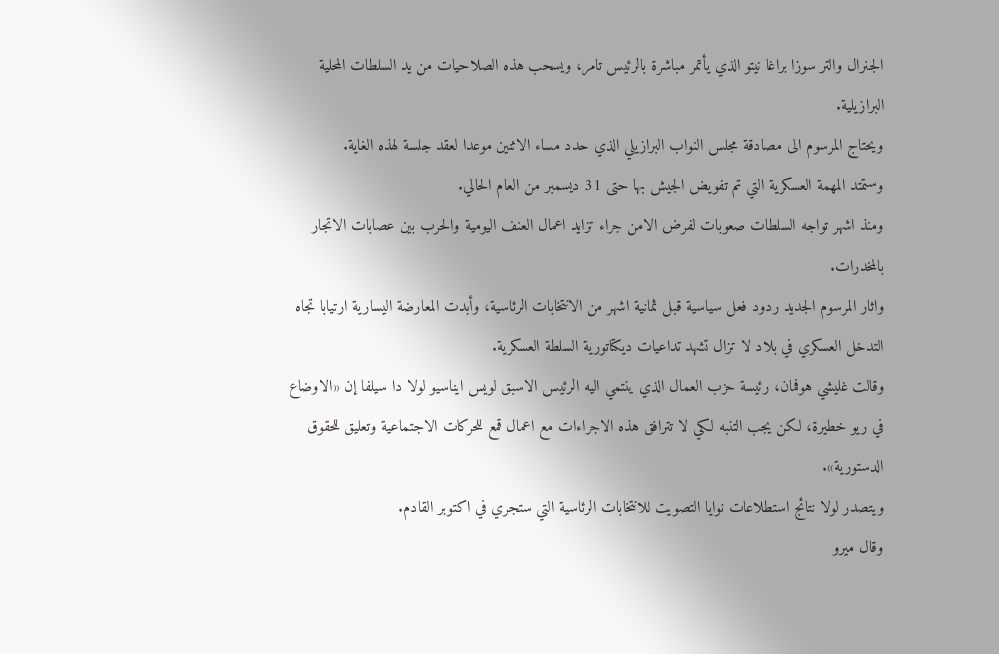الجنرال والتر سوزا براغا نيتو الذي يأتمر مباشرة بالرئيس تامر، ويسحب هذه الصلاحيات من يد السلطات المحلية البرازيلية.
ويحتاج المرسوم الى مصادقة مجلس النواب البرازيلي الذي حدد مساء الاثنين موعدا لعقد جلسة لهذه الغاية.
وستمتد المهمة العسكرية التي تم تفويض الجيش بها حتى 31 ديسمبر من العام الحالي.
ومنذ اشهر تواجه السلطات صعوبات لفرض الامن جراء تزايد اعمال العنف اليومية والحرب بين عصابات الاتجار بالمخدرات.
واثار المرسوم الجديد ردود فعل سياسية قبل ثمانية اشهر من الانتخابات الرئاسية، وأبدت المعارضة اليسارية ارتيابا تجاه التدخل العسكري في بلاد لا تزال تشهد تداعيات ديكتاتورية السلطة العسكرية.
وقالت غليشي هوفمان، رئيسة حزب العمال الذي ينتمي اليه الرئيس الاسبق لويس ايناسيو لولا دا سيلفا إن «الاوضاع في ريو خطيرة، لكن يجب التنبه لكي لا تترافق هذه الاجراءات مع اعمال قمع للحركات الاجتماعية وتعليق للحقوق الدستورية».
ويتصدر لولا نتائج استطلاعات نوايا التصويت للانتخابات الرئاسية التي ستجري في اكتوبر القادم.
وقال ميرو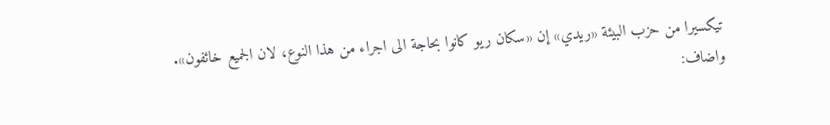تيكسيرا من حزب البيئة «ريدي» إن «سكان ريو كانوا بحاجة الى اجراء من هذا النوع، لان الجميع خائفون».
واضاف: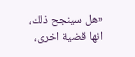«هل سينجح ذلك، انها قضية اخرى،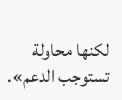لكنها محاولة تستوجب الدعم».